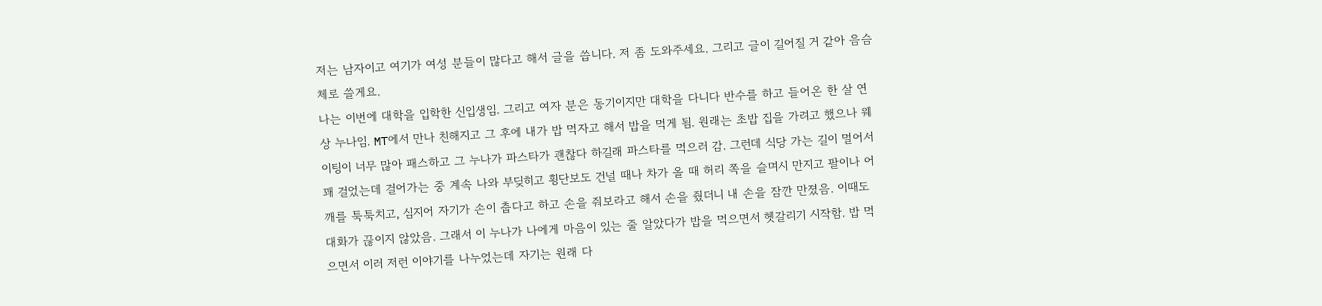저는 남자이고 여기가 여성 분들이 많다고 해서 글을 씁니다. 저 좀 도와주세요. 그리고 글이 길어질 거 같아 음슴체로 쓸게요.
나는 이번에 대학을 입학한 신입생임. 그리고 여자 분은 동기이지만 대학을 다니다 반수를 하고 들어온 한 살 연상 누나임. MT에서 만나 친해지고 그 후에 내가 밥 먹자고 해서 밥을 먹게 됨. 원래는 초밥 집을 가려고 했으나 웨이팅이 너무 많아 패스하고 그 누나가 파스타가 괜찮다 하길래 파스타를 먹으러 감. 그런데 식당 가는 길이 멀어서 꽤 걸었는데 걸어가는 중 계속 나와 부딪히고 횡단보도 건널 때나 차가 올 때 허리 쪽을 슬며시 만지고 팔이나 어깨를 툭툭치고, 심지어 자기가 손이 춥다고 하고 손을 줘보라고 해서 손을 줬더니 내 손을 잠깐 만졌음. 이때도 대화가 끊이지 않았음. 그래서 이 누나가 나에게 마음이 있는 줄 알았다가 밥을 먹으면서 헷갈리기 시작함. 밥 먹으면서 이러 저런 이야기를 나누었는데 자기는 원래 다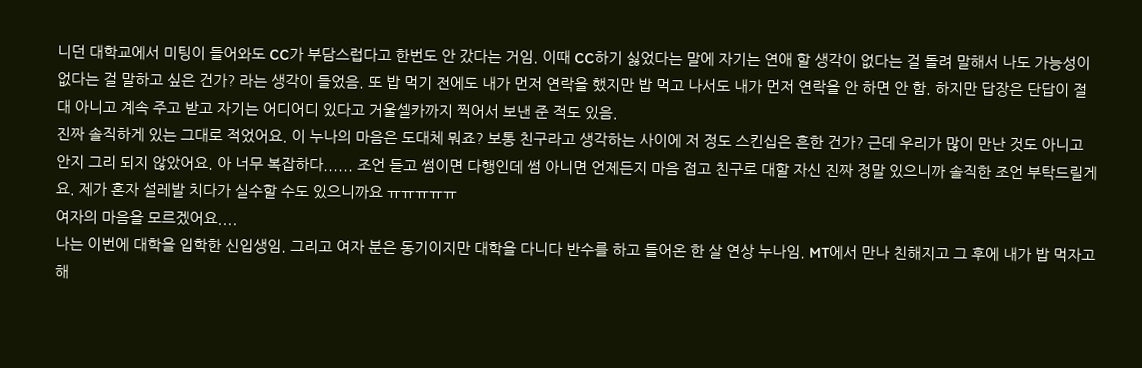니던 대학교에서 미팅이 들어와도 CC가 부담스럽다고 한번도 안 갔다는 거임. 이때 CC하기 싫었다는 말에 자기는 연애 할 생각이 없다는 걸 돌려 말해서 나도 가능성이 없다는 걸 말하고 싶은 건가? 라는 생각이 들었음. 또 밥 먹기 전에도 내가 먼저 연락을 했지만 밥 먹고 나서도 내가 먼저 연락을 안 하면 안 함. 하지만 답장은 단답이 절대 아니고 계속 주고 받고 자기는 어디어디 있다고 거울셀카까지 찍어서 보낸 준 적도 있음.
진짜 솔직하게 있는 그대로 적었어요. 이 누나의 마음은 도대체 뭐죠? 보통 친구라고 생각하는 사이에 저 정도 스킨십은 흔한 건가? 근데 우리가 많이 만난 것도 아니고 안지 그리 되지 않았어요. 아 너무 복잡하다...... 조언 듣고 썸이면 다행인데 썸 아니면 언제든지 마음 접고 친구로 대할 자신 진짜 정말 있으니까 솔직한 조언 부탁드릴게요. 제가 혼자 설레발 치다가 실수할 수도 있으니까요 ㅠㅠㅠㅠㅠ
여자의 마음을 모르겠어요....
나는 이번에 대학을 입학한 신입생임. 그리고 여자 분은 동기이지만 대학을 다니다 반수를 하고 들어온 한 살 연상 누나임. MT에서 만나 친해지고 그 후에 내가 밥 먹자고 해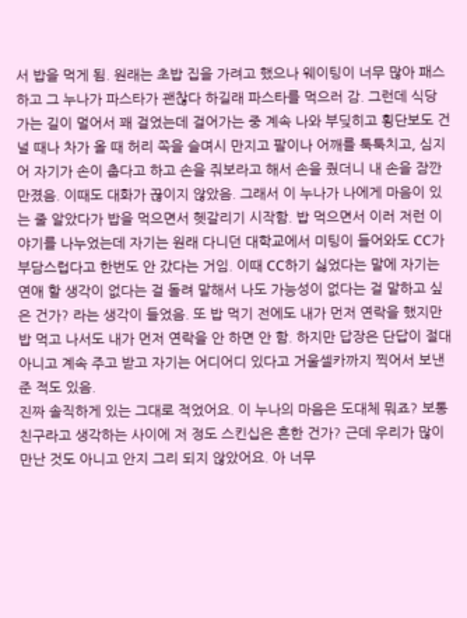서 밥을 먹게 됨. 원래는 초밥 집을 가려고 했으나 웨이팅이 너무 많아 패스하고 그 누나가 파스타가 괜찮다 하길래 파스타를 먹으러 감. 그런데 식당 가는 길이 멀어서 꽤 걸었는데 걸어가는 중 계속 나와 부딪히고 횡단보도 건널 때나 차가 올 때 허리 쪽을 슬며시 만지고 팔이나 어깨를 툭툭치고, 심지어 자기가 손이 춥다고 하고 손을 줘보라고 해서 손을 줬더니 내 손을 잠깐 만졌음. 이때도 대화가 끊이지 않았음. 그래서 이 누나가 나에게 마음이 있는 줄 알았다가 밥을 먹으면서 헷갈리기 시작함. 밥 먹으면서 이러 저런 이야기를 나누었는데 자기는 원래 다니던 대학교에서 미팅이 들어와도 CC가 부담스럽다고 한번도 안 갔다는 거임. 이때 CC하기 싫었다는 말에 자기는 연애 할 생각이 없다는 걸 돌려 말해서 나도 가능성이 없다는 걸 말하고 싶은 건가? 라는 생각이 들었음. 또 밥 먹기 전에도 내가 먼저 연락을 했지만 밥 먹고 나서도 내가 먼저 연락을 안 하면 안 함. 하지만 답장은 단답이 절대 아니고 계속 주고 받고 자기는 어디어디 있다고 거울셀카까지 찍어서 보낸 준 적도 있음.
진짜 솔직하게 있는 그대로 적었어요. 이 누나의 마음은 도대체 뭐죠? 보통 친구라고 생각하는 사이에 저 정도 스킨십은 흔한 건가? 근데 우리가 많이 만난 것도 아니고 안지 그리 되지 않았어요. 아 너무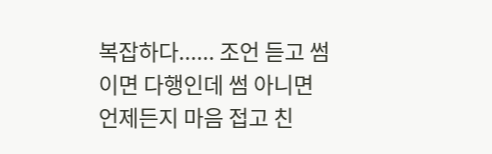복잡하다...... 조언 듣고 썸이면 다행인데 썸 아니면 언제든지 마음 접고 친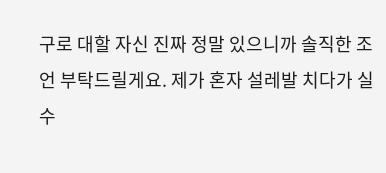구로 대할 자신 진짜 정말 있으니까 솔직한 조언 부탁드릴게요. 제가 혼자 설레발 치다가 실수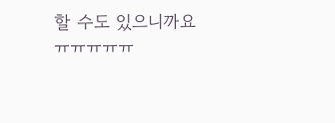할 수도 있으니까요 ㅠㅠㅠㅠㅠ